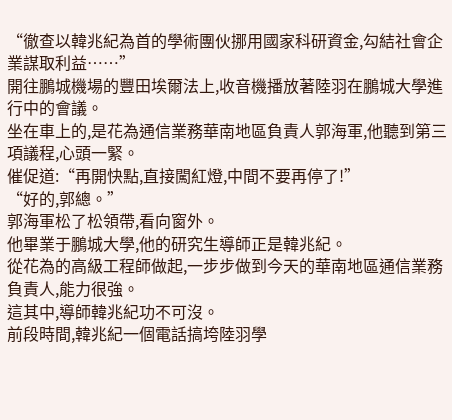“徹查以韓兆紀為首的學術團伙挪用國家科研資金,勾結社會企業謀取利益……”
開往鵬城機場的豐田埃爾法上,收音機播放著陸羽在鵬城大學進行中的會議。
坐在車上的,是花為通信業務華南地區負責人郭海軍,他聽到第三項議程,心頭一緊。
催促道:“再開快點,直接闖紅燈,中間不要再停了!”
“好的,郭總。”
郭海軍松了松領帶,看向窗外。
他畢業于鵬城大學,他的研究生導師正是韓兆紀。
從花為的高級工程師做起,一步步做到今天的華南地區通信業務負責人,能力很強。
這其中,導師韓兆紀功不可沒。
前段時間,韓兆紀一個電話搞垮陸羽學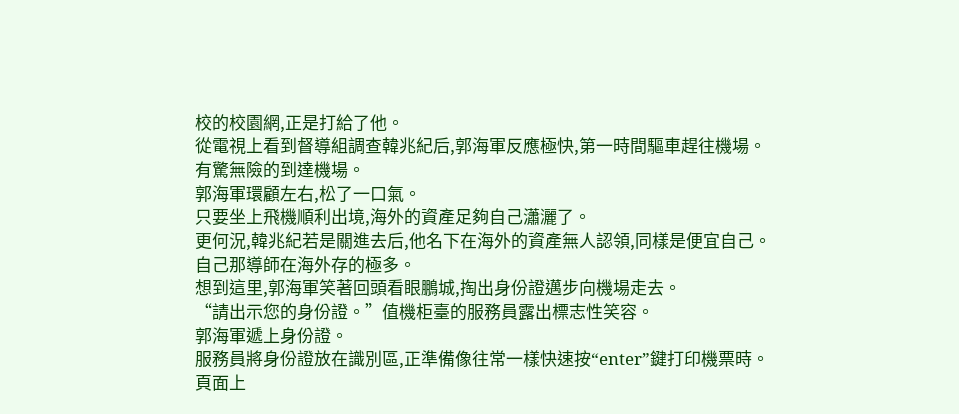校的校園網,正是打給了他。
從電視上看到督導組調查韓兆紀后,郭海軍反應極快,第一時間驅車趕往機場。
有驚無險的到達機場。
郭海軍環顧左右,松了一口氣。
只要坐上飛機順利出境,海外的資產足夠自己瀟灑了。
更何況,韓兆紀若是關進去后,他名下在海外的資產無人認領,同樣是便宜自己。
自己那導師在海外存的極多。
想到這里,郭海軍笑著回頭看眼鵬城,掏出身份證邁步向機場走去。
“請出示您的身份證。”值機柜臺的服務員露出標志性笑容。
郭海軍遞上身份證。
服務員將身份證放在識別區,正準備像往常一樣快速按“enter”鍵打印機票時。
頁面上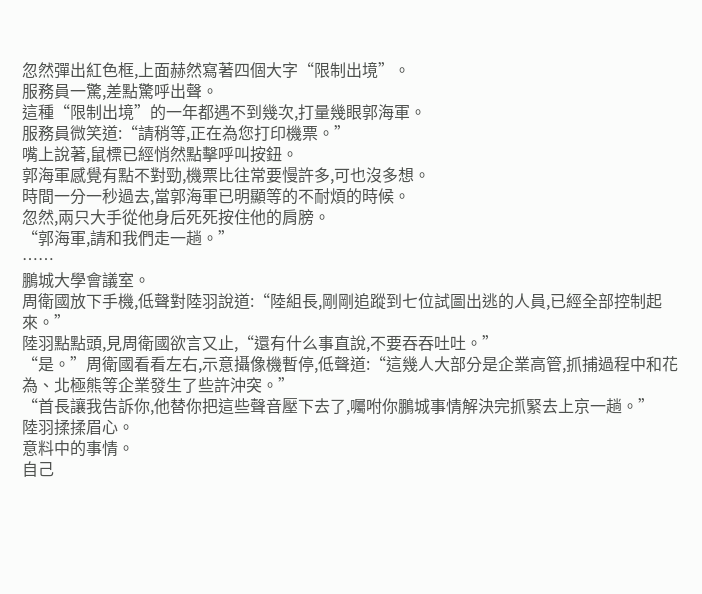忽然彈出紅色框,上面赫然寫著四個大字“限制出境”。
服務員一驚,差點驚呼出聲。
這種“限制出境”的一年都遇不到幾次,打量幾眼郭海軍。
服務員微笑道:“請稍等,正在為您打印機票。”
嘴上說著,鼠標已經悄然點擊呼叫按鈕。
郭海軍感覺有點不對勁,機票比往常要慢許多,可也沒多想。
時間一分一秒過去,當郭海軍已明顯等的不耐煩的時候。
忽然,兩只大手從他身后死死按住他的肩膀。
“郭海軍,請和我們走一趟。”
……
鵬城大學會議室。
周衛國放下手機,低聲對陸羽說道:“陸組長,剛剛追蹤到七位試圖出逃的人員,已經全部控制起來。”
陸羽點點頭,見周衛國欲言又止,“還有什么事直說,不要吞吞吐吐。”
“是。”周衛國看看左右,示意攝像機暫停,低聲道:“這幾人大部分是企業高管,抓捕過程中和花為、北極熊等企業發生了些許沖突。”
“首長讓我告訴你,他替你把這些聲音壓下去了,囑咐你鵬城事情解決完抓緊去上京一趟。”
陸羽揉揉眉心。
意料中的事情。
自己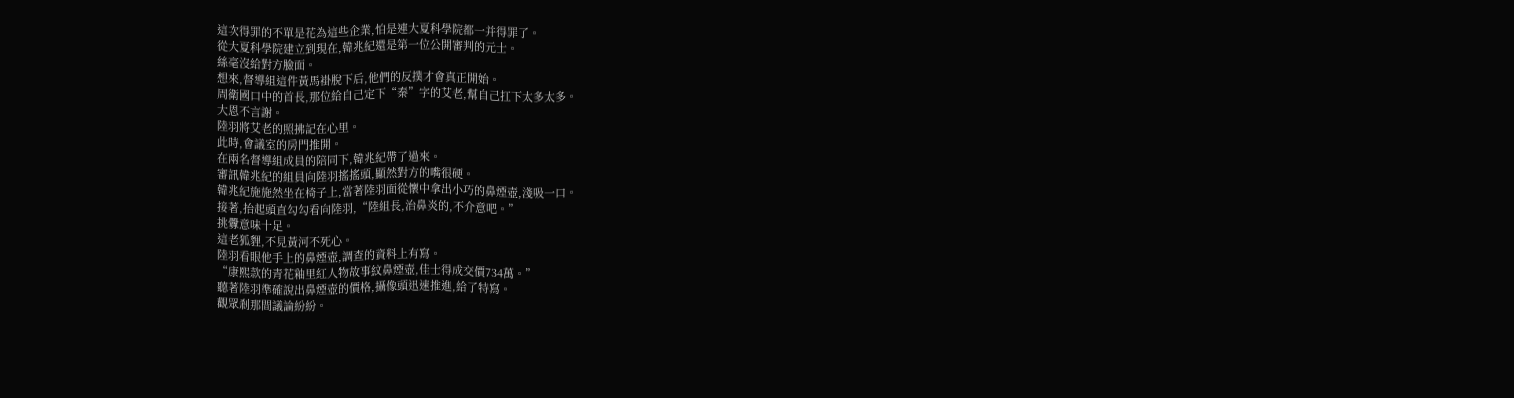這次得罪的不單是花為這些企業,怕是連大夏科學院都一并得罪了。
從大夏科學院建立到現在,韓兆紀還是第一位公開審判的元士。
絲毫沒給對方臉面。
想來,督導組這件黃馬褂脫下后,他們的反撲才會真正開始。
周衛國口中的首長,那位給自己定下“秦”字的艾老,幫自己扛下太多太多。
大恩不言謝。
陸羽將艾老的照拂記在心里。
此時,會議室的房門推開。
在兩名督導組成員的陪同下,韓兆紀帶了過來。
審訊韓兆紀的組員向陸羽搖搖頭,顯然對方的嘴很硬。
韓兆紀施施然坐在椅子上,當著陸羽面從懷中拿出小巧的鼻煙壺,淺吸一口。
接著,抬起頭直勾勾看向陸羽,“陸組長,治鼻炎的,不介意吧。”
挑釁意味十足。
這老狐貍,不見黃河不死心。
陸羽看眼他手上的鼻煙壺,調查的資料上有寫。
“康熙款的青花釉里紅人物故事紋鼻煙壺,佳士得成交價734萬。”
聽著陸羽準確說出鼻煙壺的價格,攝像頭迅速推進,給了特寫。
觀眾剎那間議論紛紛。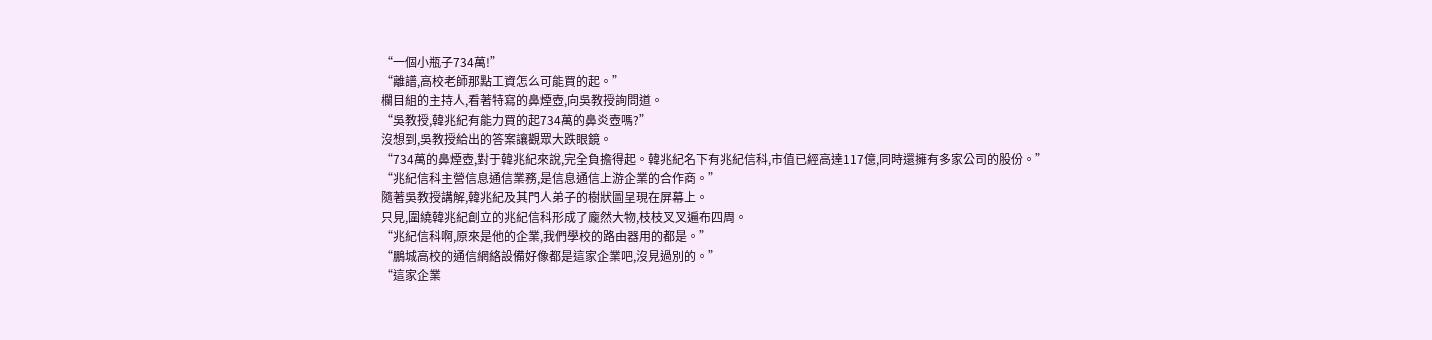“一個小瓶子734萬!”
“離譜,高校老師那點工資怎么可能買的起。”
欄目組的主持人,看著特寫的鼻煙壺,向吳教授詢問道。
“吳教授,韓兆紀有能力買的起734萬的鼻炎壺嗎?”
沒想到,吳教授給出的答案讓觀眾大跌眼鏡。
“734萬的鼻煙壺,對于韓兆紀來說,完全負擔得起。韓兆紀名下有兆紀信科,市值已經高達117億,同時還擁有多家公司的股份。”
“兆紀信科主營信息通信業務,是信息通信上游企業的合作商。”
隨著吳教授講解,韓兆紀及其門人弟子的樹狀圖呈現在屏幕上。
只見,圍繞韓兆紀創立的兆紀信科形成了龐然大物,枝枝叉叉遍布四周。
“兆紀信科啊,原來是他的企業,我們學校的路由器用的都是。”
“鵬城高校的通信網絡設備好像都是這家企業吧,沒見過別的。”
“這家企業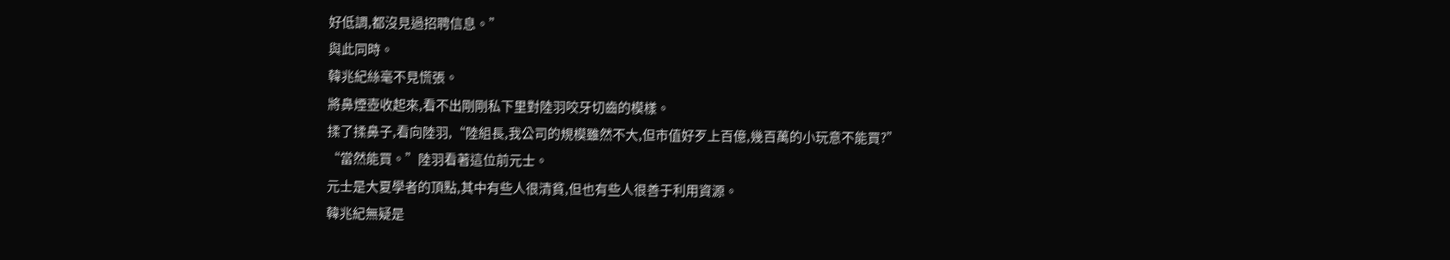好低調,都沒見過招聘信息。”
與此同時。
韓兆紀絲毫不見慌張。
將鼻煙壺收起來,看不出剛剛私下里對陸羽咬牙切齒的模樣。
揉了揉鼻子,看向陸羽,“陸組長,我公司的規模雖然不大,但市值好歹上百億,幾百萬的小玩意不能買?”
“當然能買。”陸羽看著這位前元士。
元士是大夏學者的頂點,其中有些人很清貧,但也有些人很善于利用資源。
韓兆紀無疑是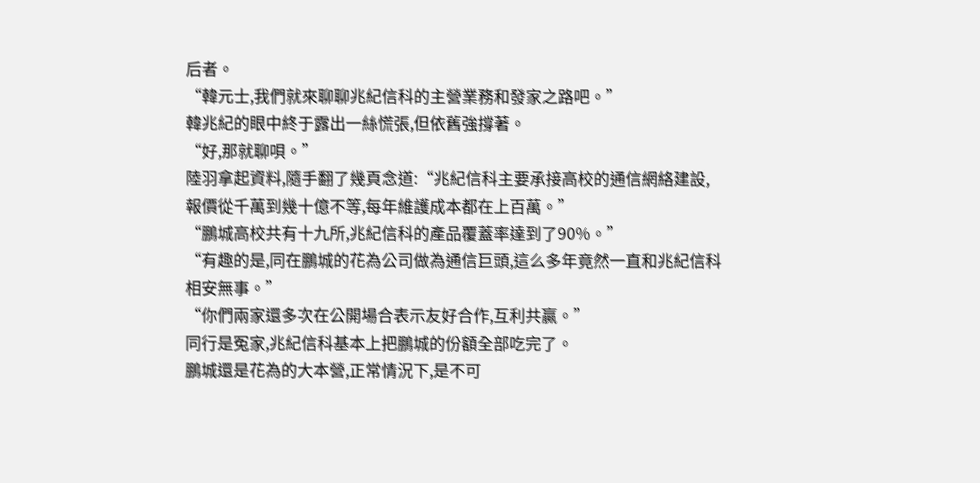后者。
“韓元士,我們就來聊聊兆紀信科的主營業務和發家之路吧。”
韓兆紀的眼中終于露出一絲慌張,但依舊強撐著。
“好,那就聊唄。”
陸羽拿起資料,隨手翻了幾頁念道:“兆紀信科主要承接高校的通信網絡建設,報價從千萬到幾十億不等,每年維護成本都在上百萬。”
“鵬城高校共有十九所,兆紀信科的產品覆蓋率達到了90%。”
“有趣的是,同在鵬城的花為公司做為通信巨頭,這么多年竟然一直和兆紀信科相安無事。”
“你們兩家還多次在公開場合表示友好合作,互利共贏。”
同行是冤家,兆紀信科基本上把鵬城的份額全部吃完了。
鵬城還是花為的大本營,正常情況下,是不可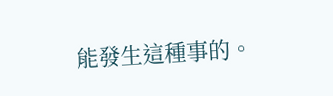能發生這種事的。